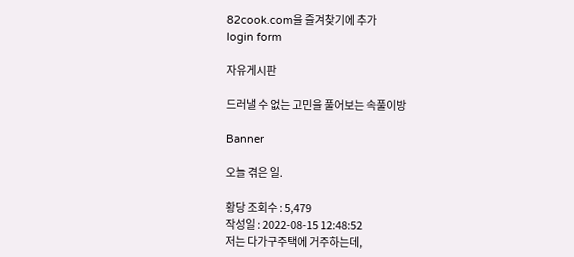82cook.com을 즐겨찾기에 추가
login form

자유게시판

드러낼 수 없는 고민을 풀어보는 속풀이방

Banner

오늘 겪은 일.

황당 조회수 : 5,479
작성일 : 2022-08-15 12:48:52
저는 다가구주택에 거주하는데,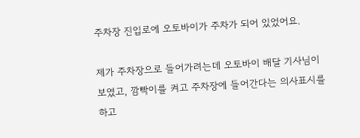주차장 진입로에 오토바이가 주차가 되어 있었어요.

제가 주차장으로 들어가려는데 오토바이 배달 기사님이 보였고, 깜빡이를 켜고 주차장에 들어간다는 의사표시를 하고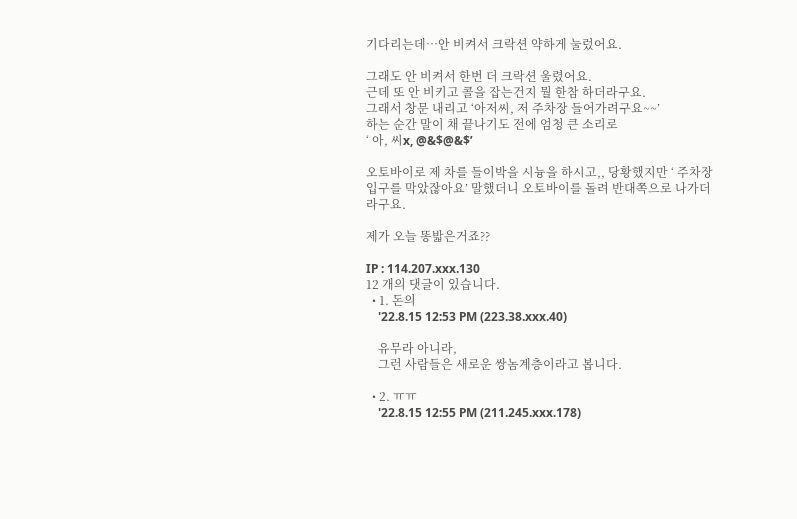기다리는데…안 비켜서 크락션 약하게 눌렀어요.

그래도 안 비켜서 한번 더 크락션 울렸어요.
근데 또 안 비키고 콜을 잡는건지 뭘 한참 하더라구요.
그래서 창문 내리고 ‘아저씨, 저 주차장 들어가려구요~~’
하는 순간 말이 채 끝나기도 전에 엄청 큰 소리로
‘ 아, 씨x, @&$@&$’

오토바이로 제 차를 들이박을 시늉을 하시고,, 당황했지만 ‘ 주차장 입구를 막았잖아요’ 말했더니 오토바이를 돌려 반대쪽으로 나가더라구요.

제가 오늘 똥밟은거죠??

IP : 114.207.xxx.130
12 개의 댓글이 있습니다.
  • 1. 돈의
    '22.8.15 12:53 PM (223.38.xxx.40)

    유무라 아니라,
    그런 사람들은 새로운 쌍놈계층이라고 봅니다.

  • 2. ㅠㅠ
    '22.8.15 12:55 PM (211.245.xxx.178)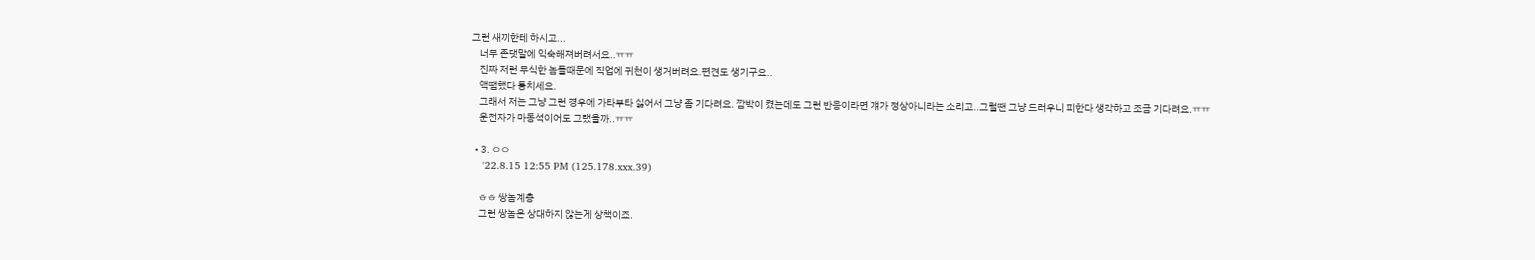그런 새끼한테 하시고...
    너무 존댓말에 익숙해져버려서요..ㅠㅠ
    진짜 저런 무식한 놈들때문에 직업에 귀천이 생거버려요.편견도 생기구요..
    액땜했다 퉁치세요.
    그래서 저는 그냥 그런 경우에 가타부타 싫어서 그냥 좀 기다려요. 깜박이 켰는데도 그런 반응이라면 걔가 정상아니라는 소리고..그럴땐 그냥 드러우니 피한다 생각하고 조금 기다려요.ㅠㅠ
    운전자가 마동석이어도 그랬을까..ㅠㅠ

  • 3. ㅇㅇ
    '22.8.15 12:55 PM (125.178.xxx.39)

    ㅎㅎ 쌍놈계층
    그런 쌍놈은 상대하지 않는게 상책이죠.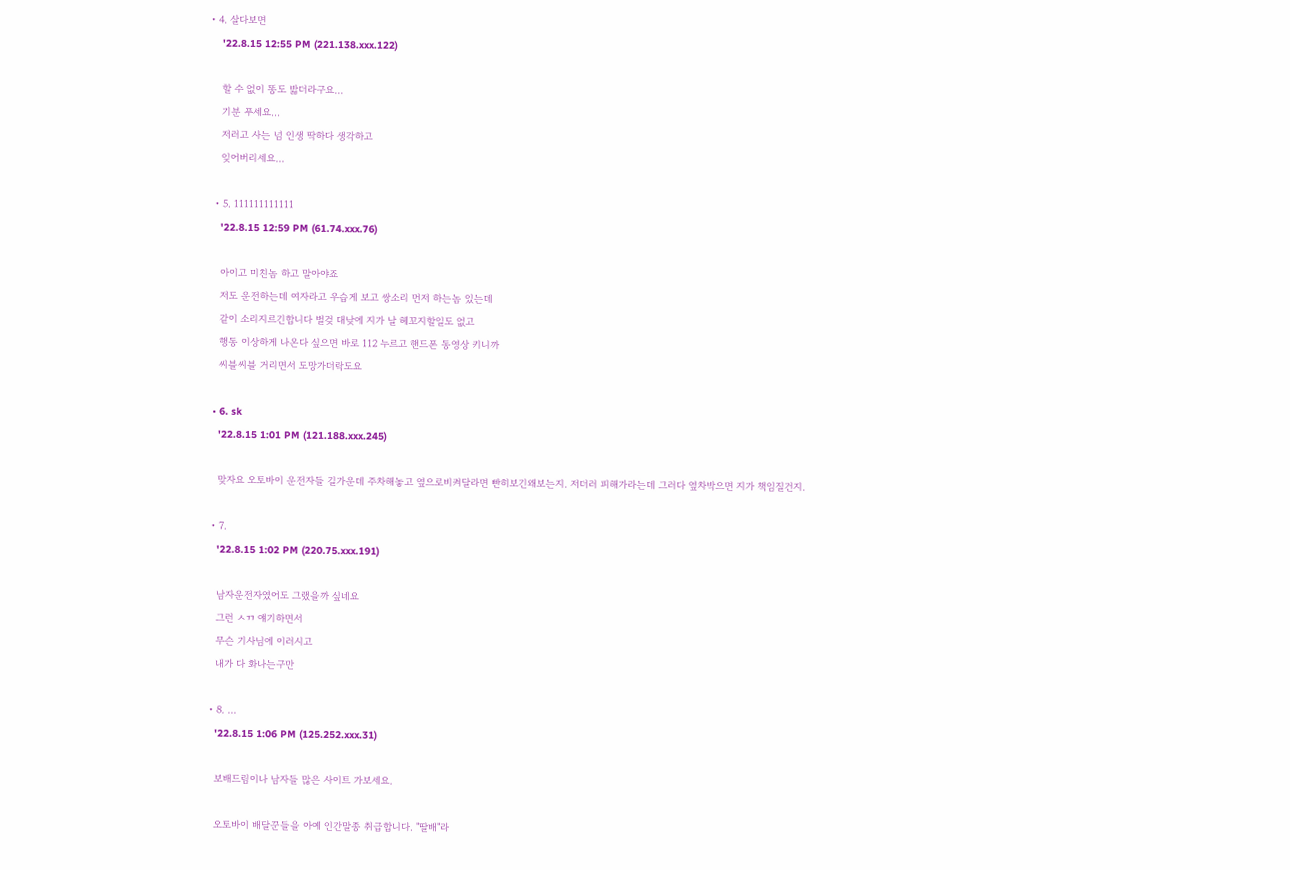• 4. 살다보면
    '22.8.15 12:55 PM (221.138.xxx.122)

    할 수 없이 똥도 밟더라구요...
    기분 푸세요...
    저러고 사는 넘 인생 딱하다 생각하고
    잊어버리세요...

  • 5. 111111111111
    '22.8.15 12:59 PM (61.74.xxx.76)

    아이고 미친놈 하고 말아야죠
    저도 운전하는데 여자라고 우습게 보고 쌍소리 먼저 하는놈 있는데
    같이 소리지르긴합니다 벌겆 대낮에 지가 날 헤꼬지할일도 없고
    행동 이상하게 나온다 싶으면 바로 112 누르고 핸드폰 동영상 키니까
    씨블씨블 거리면서 도망가더락도요

  • 6. sk
    '22.8.15 1:01 PM (121.188.xxx.245)

    맞자요 오토바이 운전자들 길가운데 주차해놓고 옆으로비켜달라면 빤히보긴왜보는지. 저더러 피해가라는데 그러다 옆차박으면 지가 책임질건지.

  • 7.
    '22.8.15 1:02 PM (220.75.xxx.191)

    남자운전자였어도 그랬을까 싶네요
    그런 ㅅㄲ 얘기하면서
    무슨 기사님에 이러시고
    내가 다 화나는구만

  • 8. ...
    '22.8.15 1:06 PM (125.252.xxx.31)

    보배드림이나 남자들 많은 사이트 가보세요.

    오토바이 배달꾼들을 아예 인간말종 취급합니다. "딸배"라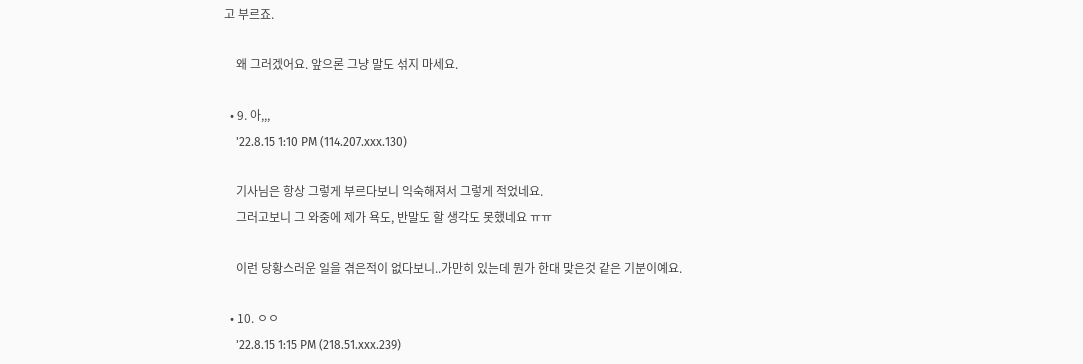고 부르죠.

    왜 그러겠어요. 앞으론 그냥 말도 섞지 마세요.

  • 9. 아,,,
    '22.8.15 1:10 PM (114.207.xxx.130)

    기사님은 항상 그렇게 부르다보니 익숙해져서 그렇게 적었네요.
    그러고보니 그 와중에 제가 욕도, 반말도 할 생각도 못했네요 ㅠㅠ

    이런 당황스러운 일을 겪은적이 없다보니..가만히 있는데 뭔가 한대 맞은것 같은 기분이예요.

  • 10. ㅇㅇ
    '22.8.15 1:15 PM (218.51.xxx.239)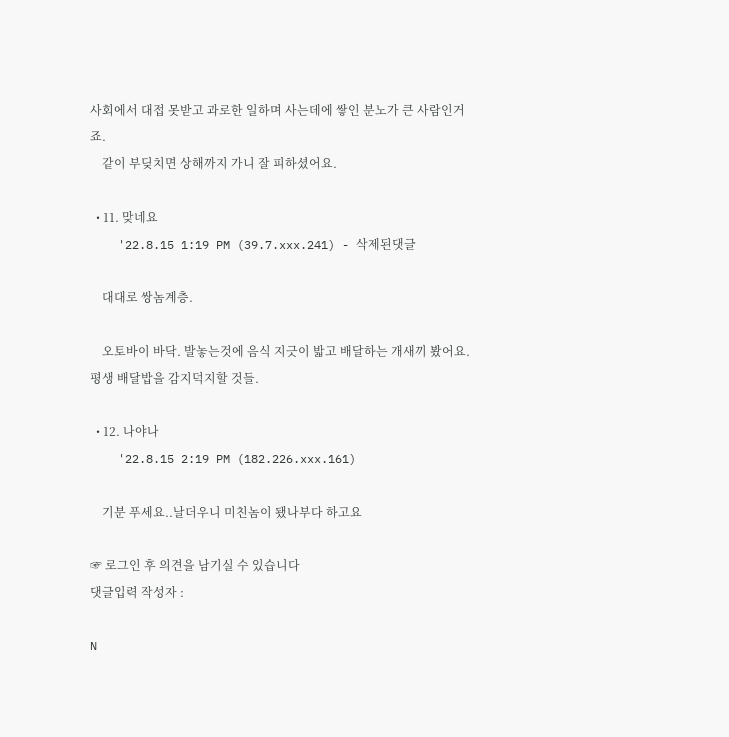사회에서 대접 못받고 과로한 일하며 사는데에 쌓인 분노가 큰 사람인거죠.
    같이 부딪치면 상해까지 가니 잘 피하셨어요.

  • 11. 맞네요
    '22.8.15 1:19 PM (39.7.xxx.241) - 삭제된댓글

    대대로 쌍놈계층.

    오토바이 바닥. 발놓는것에 음식 지긋이 밟고 배달하는 개새끼 봤어요. 평생 배달밥을 감지덕지할 것들.

  • 12. 나야나
    '22.8.15 2:19 PM (182.226.xxx.161)

    기분 푸세요..날더우니 미친놈이 됐나부다 하고요

☞ 로그인 후 의견을 남기실 수 있습니다
댓글입력 작성자 :

N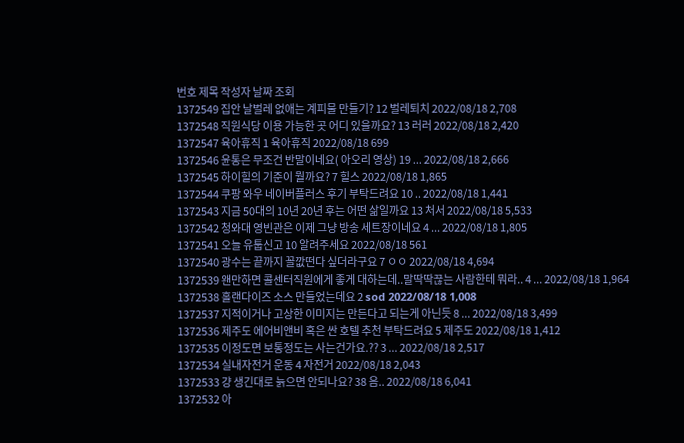번호 제목 작성자 날짜 조회
1372549 집안 날벌레 없애는 계피물 만들기? 12 벌레퇴치 2022/08/18 2,708
1372548 직원식당 이용 가능한 곳 어디 있을까요? 13 러러 2022/08/18 2,420
1372547 육아휴직 1 육아휴직 2022/08/18 699
1372546 윤통은 무조건 반말이네요( 아오리 영상) 19 ... 2022/08/18 2,666
1372545 하이힐의 기준이 뭘까요? 7 힐스 2022/08/18 1,865
1372544 쿠팡 와우 네이버플러스 후기 부탁드려요 10 .. 2022/08/18 1,441
1372543 지금 50대의 10년 20년 후는 어떤 삶일까요 13 처서 2022/08/18 5,533
1372542 청와대 영빈관은 이제 그냥 방송 세트장이네요 4 ... 2022/08/18 1,805
1372541 오늘 유툽신고 10 알려주세요 2022/08/18 561
1372540 광수는 끝까지 꼴깞떤다 싶더라구요 7 ㅇㅇ 2022/08/18 4,694
1372539 왠만하면 콜센터직원에게 좋게 대하는데..말딱딱끊는 사람한테 뭐라.. 4 ... 2022/08/18 1,964
1372538 홀랜다이즈 소스 만들었는데요 2 sod 2022/08/18 1,008
1372537 지적이거나 고상한 이미지는 만든다고 되는게 아닌듯 8 ... 2022/08/18 3,499
1372536 제주도 에어비앤비 혹은 싼 호텔 추천 부탁드려요 5 제주도 2022/08/18 1,412
1372535 이정도면 보통정도는 사는건가요.?? 3 ... 2022/08/18 2,517
1372534 실내자전거 운동 4 자전거 2022/08/18 2,043
1372533 걍 생긴대로 늙으면 안되나요? 38 음.. 2022/08/18 6,041
1372532 아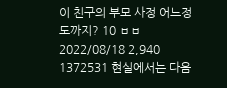이 친구의 부모 사정 어느정도까지? 10 ㅂㅂ 2022/08/18 2,940
1372531 현실에서는 다음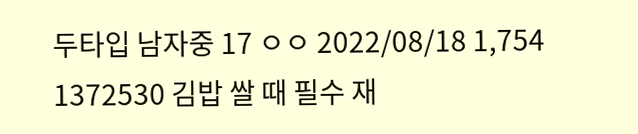두타입 남자중 17 ㅇㅇ 2022/08/18 1,754
1372530 김밥 쌀 때 필수 재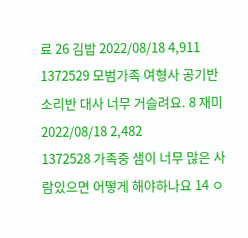료 26 김밥 2022/08/18 4,911
1372529 모범가족 여형사 공기반소리반 대사 너무 거슬려요. 8 재미 2022/08/18 2,482
1372528 가족중 샘이 너무 많은 사람있으면 어떻게 해야하나요 14 ㅇ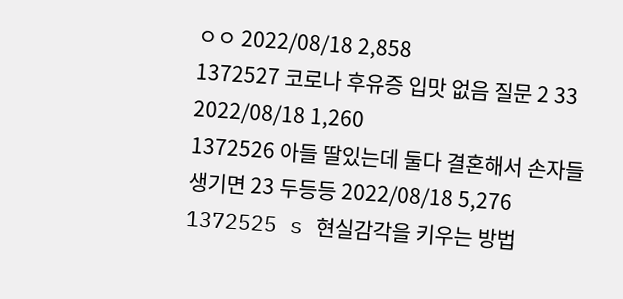ㅇㅇ 2022/08/18 2,858
1372527 코로나 후유증 입맛 없음 질문 2 33 2022/08/18 1,260
1372526 아들 딸있는데 둘다 결혼해서 손자들 생기면 23 두등등 2022/08/18 5,276
1372525 s 현실감각을 키우는 방법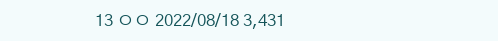13 ㅇㅇ 2022/08/18 3,431